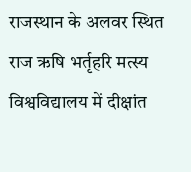राजस्थान के अलवर स्थित राज ऋषि भर्तृहरि मत्स्य विश्वविद्यालय में दीक्षांत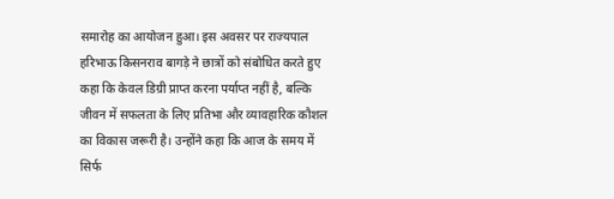समारोह का आयोजन हुआ। इस अवसर पर राज्यपाल हरिभाऊ किसनराव बागड़े ने छात्रों को संबोधित करते हुए कहा कि केवल डिग्री प्राप्त करना पर्याप्त नहीं है, बल्कि जीवन में सफलता के लिए प्रतिभा और व्यावहारिक कौशल का विकास जरूरी है। उन्होंने कहा कि आज के समय में सिर्फ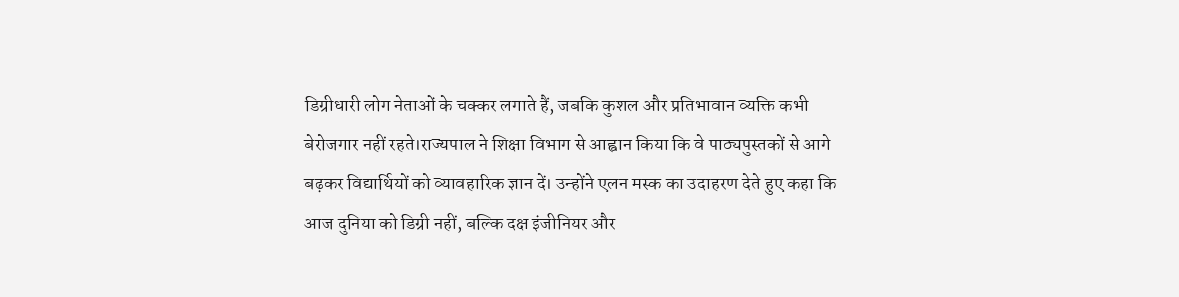डिग्रीधारी लोग नेताओं के चक्कर लगाते हैं, जबकि कुशल और प्रतिभावान व्यक्ति कभी बेरोजगार नहीं रहते।राज्यपाल ने शिक्षा विभाग से आह्वान किया कि वे पाठ्यपुस्तकों से आगे बढ़कर विद्यार्थियों को व्यावहारिक ज्ञान दें। उन्होंने एलन मस्क का उदाहरण देते हुए कहा कि आज दुनिया को डिग्री नहीं, बल्कि दक्ष इंजीनियर और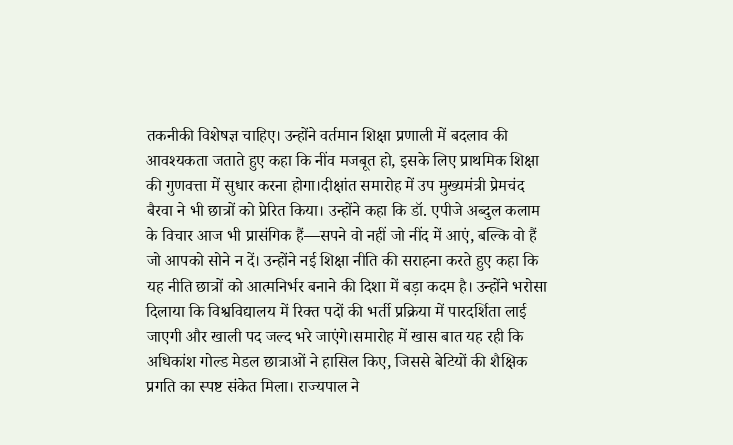तकनीकी विशेषज्ञ चाहिए। उन्होंने वर्तमान शिक्षा प्रणाली में बदलाव की आवश्यकता जताते हुए कहा कि नींव मजबूत हो, इसके लिए प्राथमिक शिक्षा की गुणवत्ता में सुधार करना होगा।दीक्षांत समारोह में उप मुख्यमंत्री प्रेमचंद बैरवा ने भी छात्रों को प्रेरित किया। उन्होंने कहा कि डॉ. एपीजे अब्दुल कलाम के विचार आज भी प्रासंगिक हैं—सपने वो नहीं जो नींद में आएं, बल्कि वो हैं जो आपको सोने न दें। उन्होंने नई शिक्षा नीति की सराहना करते हुए कहा कि यह नीति छात्रों को आत्मनिर्भर बनाने की दिशा में बड़ा कदम है। उन्होंने भरोसा दिलाया कि विश्वविद्यालय में रिक्त पदों की भर्ती प्रक्रिया में पारदर्शिता लाई जाएगी और खाली पद जल्द भरे जाएंगे।समारोह में खास बात यह रही कि अधिकांश गोल्ड मेडल छात्राओं ने हासिल किए, जिससे बेटियों की शैक्षिक प्रगति का स्पष्ट संकेत मिला। राज्यपाल ने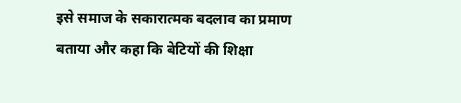इसे समाज के सकारात्मक बदलाव का प्रमाण बताया और कहा कि बेटियों की शिक्षा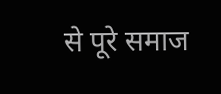से पूरे समाज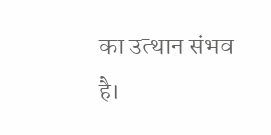का उत्थान संभव है।